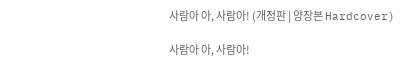사람아 아, 사람아! (개정판 | 양장본 Hardcover)

사람아 아, 사람아!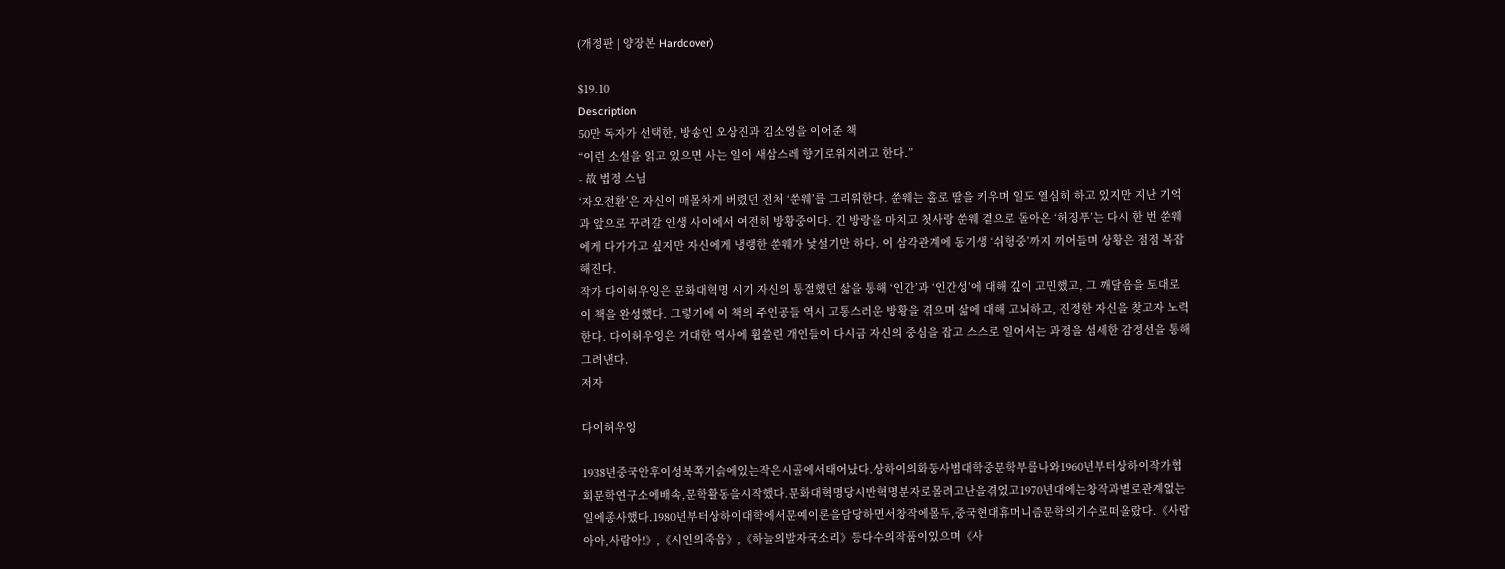(개정판 | 양장본 Hardcover)

$19.10
Description
50만 독자가 선택한, 방송인 오상진과 김소영을 이어준 책
“이런 소설을 읽고 있으면 사는 일이 새삼스레 향기로워지려고 한다.”
- 故 법정 스님
‘자오전환’은 자신이 매몰차게 버렸던 전처 ‘쑨웨’를 그리워한다. 쑨웨는 홀로 딸을 키우며 일도 열심히 하고 있지만 지난 기억과 앞으로 꾸려갈 인생 사이에서 여전히 방황중이다. 긴 방랑을 마치고 첫사랑 쑨웨 곁으로 돌아온 ‘허징푸’는 다시 한 번 쑨웨에게 다가가고 싶지만 자신에게 냉랭한 쑨웨가 낯설기만 하다. 이 삼각관계에 동기생 ‘쉬헝중’까지 끼어들며 상황은 점점 복잡해진다.
작가 다이허우잉은 문화대혁명 시기 자신의 통절했던 삶을 통해 ‘인간’과 ‘인간성’에 대해 깊이 고민했고, 그 깨달음을 토대로 이 책을 완성했다. 그렇기에 이 책의 주인공들 역시 고통스러운 방황을 겪으며 삶에 대해 고뇌하고, 진정한 자신을 찾고자 노력한다. 다이허우잉은 거대한 역사에 휩쓸린 개인들이 다시금 자신의 중심을 잡고 스스로 일어서는 과정을 섬세한 감정선을 통해 그려낸다.
저자

다이허우잉

1938년중국안후이성북쪽기슭에있는작은시골에서태어났다.상하이의화둥사범대학중문학부를나와1960년부터상하이작가협회문학연구소에배속,문학활동을시작했다.문화대혁명당시반혁명분자로몰려고난을겪었고1970년대에는창작과별로관계없는일에종사했다.1980년부터상하이대학에서문예이론을담당하면서창작에몰두,중국현대휴머니즘문학의기수로떠올랐다.《사람아아,사람아!》,《시인의죽음》,《하늘의발자국소리》등다수의작품이있으며《사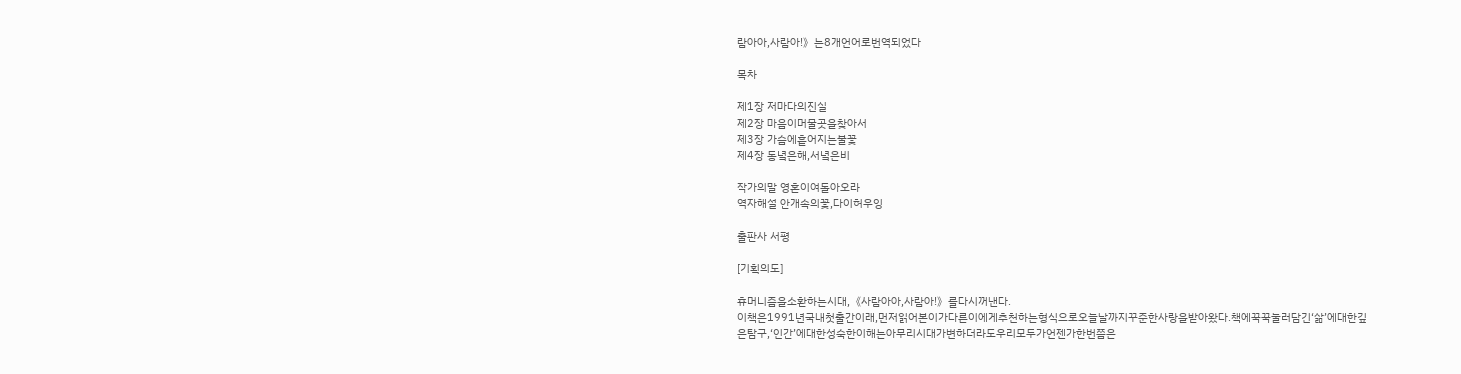람아아,사람아!》는8개언어로번역되었다

목차

제1장 저마다의진실
제2장 마음이머물곳을찾아서
제3장 가슴에흩어지는불꽃
제4장 동녘은해,서녘은비

작가의말 영혼이여돌아오라
역자해설 안개속의꽃,다이허우잉

출판사 서평

[기획의도]

휴머니즘을소환하는시대,《사람아아,사람아!》를다시꺼낸다.
이책은1991년국내첫출간이래,먼저읽어본이가다른이에게추천하는형식으로오늘날까지꾸준한사랑을받아왔다.책에꾹꾹눌러담긴‘삶’에대한깊은탐구,‘인간’에대한성숙한이해는아무리시대가변하더라도우리모두가언젠가한번쯤은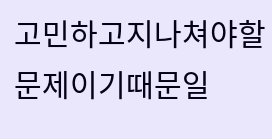고민하고지나쳐야할문제이기때문일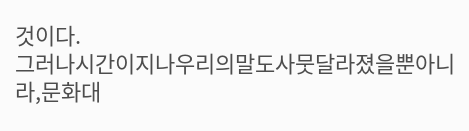것이다.
그러나시간이지나우리의말도사뭇달라졌을뿐아니라,문화대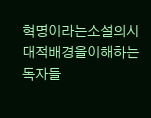혁명이라는소설의시대적배경을이해하는독자들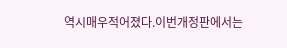역시매우적어졌다.이번개정판에서는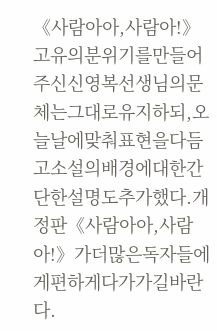《사람아아,사람아!》고유의분위기를만들어주신신영복선생님의문체는그대로유지하되,오늘날에맞춰표현을다듬고소설의배경에대한간단한설명도추가했다.개정판《사람아아,사람아!》가더많은독자들에게편하게다가가길바란다.